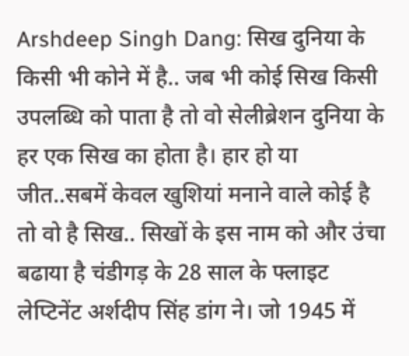Arshdeep Singh Dang: सिख दुनिया के किसी भी कोने में है.. जब भी कोई सिख किसी उपलब्धि को पाता है तो वो सेलीब्रेशन दुनिया के हर एक सिख का होता है। हार हो या जीत..सबमें केवल खुशियां मनाने वाले कोई है तो वो है सिख.. सिखों के इस नाम को और उंचा बढाया है चंडीगड़ के 28 साल के फ्लाइट लेप्टिनेंट अर्शदीप सिंह डांग ने। जो 1945 में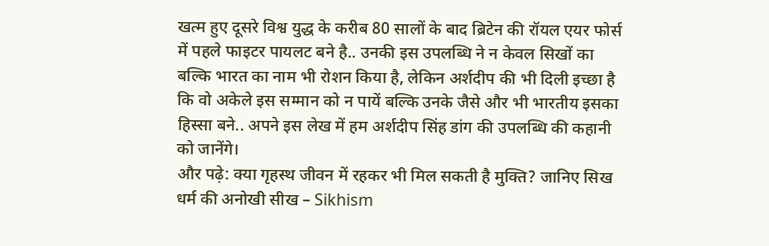खत्म हुए दूसरे विश्व युद्ध के करीब 80 सालों के बाद ब्रिटेन की रॉयल एयर फोर्स में पहले फाइटर पायलट बने है.. उनकी इस उपलब्धि ने न केवल सिखों का बल्कि भारत का नाम भी रोशन किया है, लेकिन अर्शदीप की भी दिली इच्छा है कि वो अकेले इस सम्मान को न पायें बल्कि उनके जैसे और भी भारतीय इसका हिस्सा बने.. अपने इस लेख में हम अर्शदीप सिंह डांग की उपलब्धि की कहानी को जानेंगे।
और पढ़े: क्या गृहस्थ जीवन में रहकर भी मिल सकती है मुक्ति? जानिए सिख धर्म की अनोखी सीख – Sikhism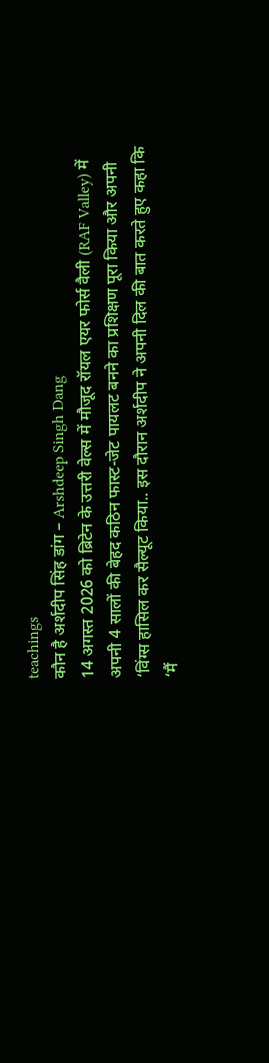teachings
कौन है अर्शदीप सिंह डांग – Arshdeep Singh Dang
14 अगस्त 2026 को ब्रिटेन के उत्तरी वेल्स में मौजूद रॉयल एयर फोर्स वैली (RAF Valley) में अपनी 4 सालों की बेहद कठिन फास्ट-जेट पायलट बनने का प्रशिक्षण पूरा किया और अपनी ‘विंग्स हासिल कर सैल्यूट किया.. इस दौरान अर्शदीप ने अपनी दिल की बात करते हुए कहा कि ‘मैं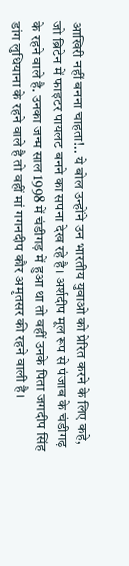आखिरी नहीं बनना चाहता!.. ये बोल उन्होंने उन भारतीय युवाओ को प्रेरित करने के लिए कहे, जो ब्रिटेन में फाइटर पायलट बनने का सपना देख रहे है। अर्शदीप मूल रूप से पंजाब के चंडीगढ़ के रहने वाले है. उनका जन्म साल 1998 में चंडीगड़ में हुआ था तो वहीं उनके पिता जगदीप सिंह डांग लुधियाना के रहने वाले है तो वहीं मां गगनदीप कौर अमृतसर की रहने वाली है।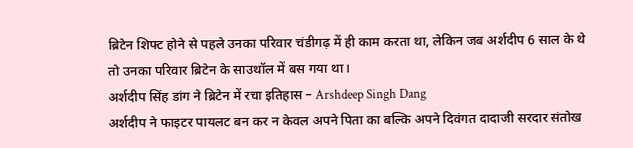ब्रिटेन शिफ्ट होने से पहले उनका परिवार चंडीगढ़ में ही काम करता था, लेकिन जब अर्शदीप 6 साल के थे तो उनका परिवार ब्रिटेन के साउथॉल में बस गया था।
अर्शदीप सिंह डांग ने ब्रिटेन में रचा इतिहास – Arshdeep Singh Dang
अर्शदीप ने फाइटर पायलट बन कर न केवल अपने पिता का बल्कि अपने दिवंगत दादाजी सरदार संतोख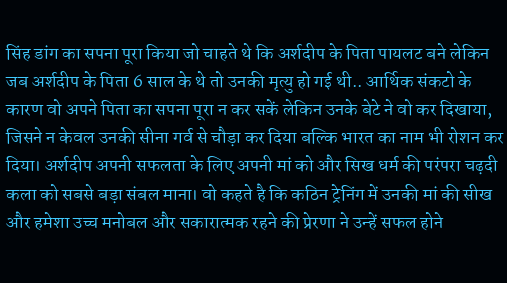सिंह डांग का सपना पूरा किया जो चाहते थे कि अर्शदीप के पिता पायलट बने लेकिन जब अर्शदीप के पिता 6 साल के थे तो उनकी मृत्यु हो गई थी.. आर्थिक संकटो के कारण वो अपने पिता का सपना पूरा न कर सकें लेकिन उनके बेटे ने वो कर दिखाया, जिसने न केवल उनकी सीना गर्व से चौड़ा कर दिया बल्कि भारत का नाम भी रोशन कर दिया। अर्शदीप अपनी सफलता के लिए अपनी मां को और सिख धर्म की परंपरा चढ़दी कला को सबसे बड़ा संबल माना। वो कहते है कि कठिन ट्रेनिंग में उनकी मां की सीख और हमेशा उच्च मनोबल और सकारात्मक रहने की प्रेरणा ने उन्हें सफल होने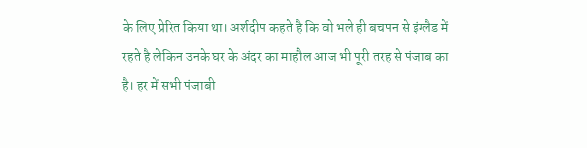के लिए प्रेरित किया था। अर्शदीप कहते है कि वो भले ही बचपन से इंग्लैड में रहते है लेकिन उनके घर के अंदर का माहौल आज भी पूरी तरह से पंजाब का है। हर में सभी पंजाबी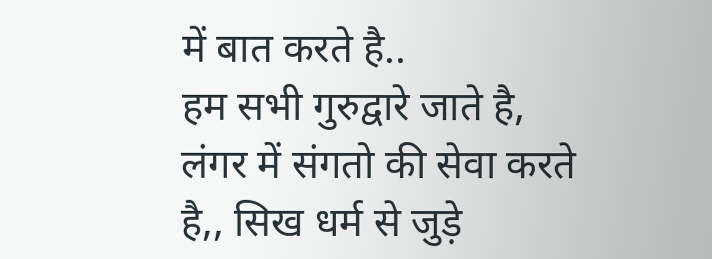में बात करते है..
हम सभी गुरुद्वारे जाते है, लंगर में संगतो की सेवा करते है,, सिख धर्म से जुड़े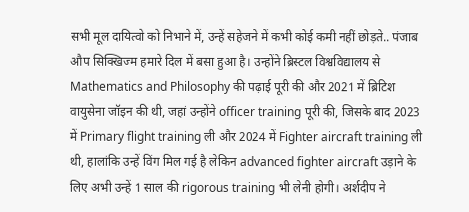सभी मूल दायित्वो को निभाने में, उन्हें सहेजने में कभी कोई कमी नहीं छोड़ते.. पंजाब औप सिक्खिज्म हमारे दिल में बसा हुआ है। उन्होंने ब्रिस्टल विश्वविद्यालय से Mathematics and Philosophy की पढ़ाई पूरी की और 2021 में ब्रिटिश वायुसेना जॉइन की थी, जहां उन्होंने officer training पूरी की, जिसके बाद 2023 में Primary flight training ली और 2024 में Fighter aircraft training ली थी, हालांकि उन्हें विंग मिल गई है लेकिन advanced fighter aircraft उड़ाने के लिए अभी उन्हें 1 साल की rigorous training भी लेनी होगी। अर्शदीप ने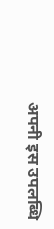अपनी इस उपलब्धि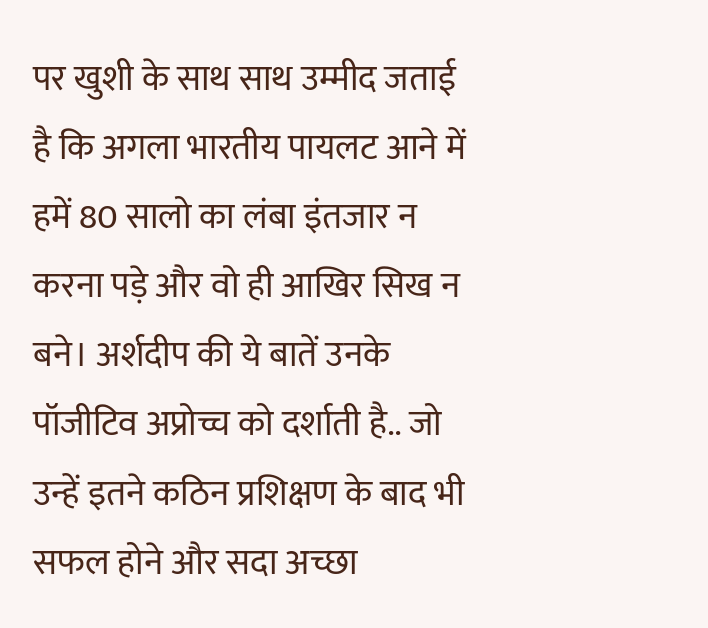पर खुशी के साथ साथ उम्मीद जताई है कि अगला भारतीय पायलट आने में हमें 80 सालो का लंबा इंतजार न करना पड़े और वो ही आखिर सिख न बने। अर्शदीप की ये बातें उनके पॉजीटिव अप्रोच्च को दर्शाती है.. जो उन्हें इतने कठिन प्रशिक्षण के बाद भी सफल होने और सदा अच्छा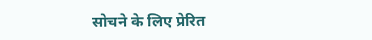सोचने के लिए प्रेरित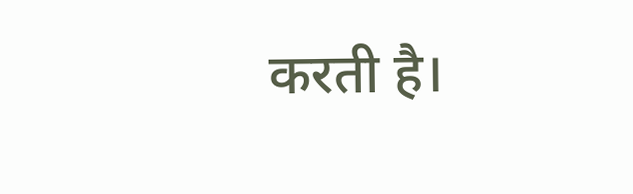करती है।